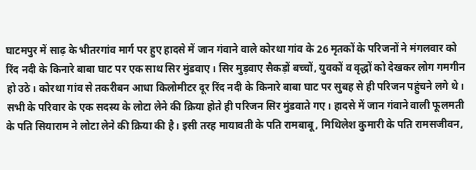घाटमपुर में साढ़ के भीतरगांव मार्ग पर हुए हादसे में जान गंवाने वाले कोरथा गांव के 26 मृतकों के परिजनों ने मंगलवार को रिंद नदी के किनारे बाबा घाट पर एक साथ सिर मुंडवाए। सिर मुड़वाए सैकड़ों बच्चों, युवकों व वृद्धों को देखकर लोग गमगीन हो उठे। कोरथा गांव से तकरीबन आधा किलोमीटर दूर रिंद नदी के किनारे बाबा घाट पर सुबह से ही परिजन पहुंचने लगे थे।
सभी के परिवार के एक सदस्य के लोटा लेने की क्रिया होते ही परिजन सिर मुंडवाते गए। हादसे में जान गंवाने वाली फूलमती के पति सियाराम ने लोटा लेने की क्रिया की है। इसी तरह मायावती के पति रामबाबू, मिथिलेश कुमारी के पति रामसजीवन,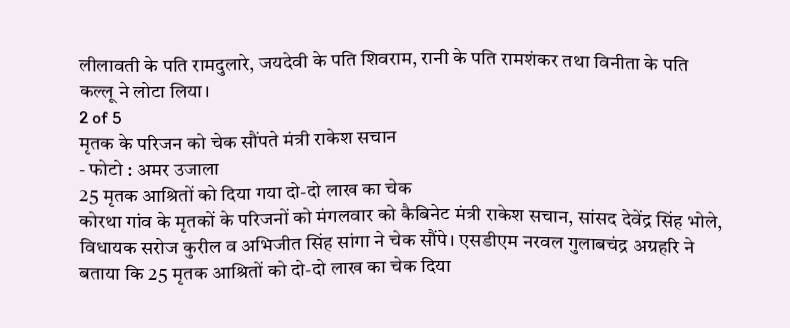लीलावती के पति रामदुलारे, जयदेवी के पति शिवराम, रानी के पति रामशंकर तथा विनीता के पति कल्लू ने लोटा लिया।
2 of 5
मृतक के परिजन को चेक सौंपते मंत्री राकेश सचान
- फोटो : अमर उजाला
25 मृतक आश्रितों को दिया गया दो-दो लाख का चेक
कोरथा गांव के मृतकों के परिजनों को मंगलवार को कैबिनेट मंत्री राकेश सचान, सांसद देवेंद्र सिंह भोले, विधायक सरोज कुरील व अभिजीत सिंह सांगा ने चेक सौंपे। एसडीएम नरवल गुलाबचंद्र अग्रहरि ने बताया कि 25 मृतक आश्रितों को दो-दो लाख का चेक दिया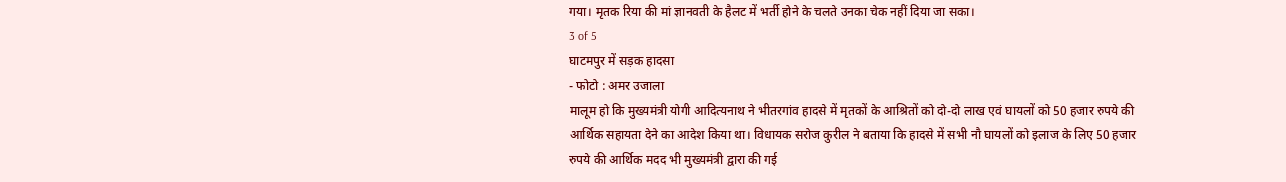गया। मृतक रिया की मां ज्ञानवती के हैलट में भर्ती होने के चलते उनका चेक नहीं दिया जा सका।
3 of 5
घाटमपुर में सड़क हादसा
- फोटो : अमर उजाला
मालूम हो कि मुख्यमंत्री योगी आदित्यनाथ ने भीतरगांव हादसे में मृतकों के आश्रितों को दो-दो लाख एवं घायलों को 50 हजार रुपये की आर्थिक सहायता देने का आदेश किया था। विधायक सरोज कुरील ने बताया कि हादसे में सभी नौ घायलों को इलाज के लिए 50 हजार रुपये की आर्थिक मदद भी मुख्यमंत्री द्वारा की गई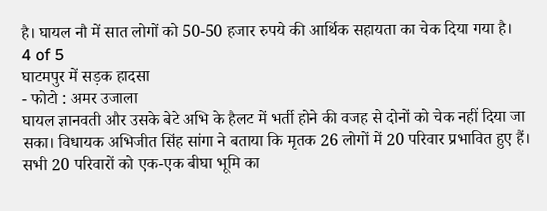है। घायल नौ में सात लोगों को 50-50 हजार रुपये की आर्थिक सहायता का चेक दिया गया है।
4 of 5
घाटमपुर में सड़क हादसा
- फोटो : अमर उजाला
घायल ज्ञानवती और उसके बेटे अभि के हैलट में भर्ती होने की वजह से दोनों को चेक नहीं दिया जा सका। विधायक अभिजीत सिंह सांगा ने बताया कि मृतक 26 लोगों में 20 परिवार प्रभावित हुए हैं। सभी 20 परिवारों को एक-एक बीघा भूमि का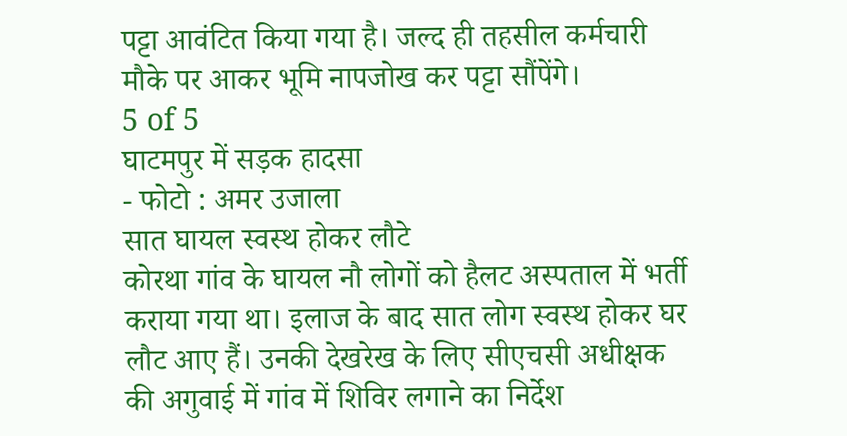पट्टा आवंटित किया गया है। जल्द ही तहसील कर्मचारी मौके पर आकर भूमि नापजोख कर पट्टा सौंपेंगे।
5 of 5
घाटमपुर में सड़क हादसा
- फोटो : अमर उजाला
सात घायल स्वस्थ होकर लौटे
कोरथा गांव के घायल नौ लोगों को हैलट अस्पताल में भर्ती कराया गया था। इलाज के बाद सात लोग स्वस्थ होकर घर लौट आए हैं। उनकी देखरेख के लिए सीएचसी अधीक्षक की अगुवाई में गांव में शिविर लगाने का निर्देश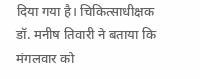दिया गया है। चिकित्साधीक्षक डॉ. मनीष तिवारी ने बताया कि मंगलवार को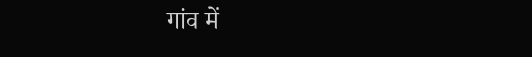गांव में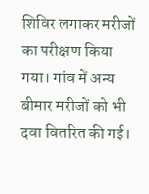शिविर लगाकर मरीजों का परीक्षण किया गया। गांव में अन्य बीमार मरीजों को भी दवा वितरित की गई।